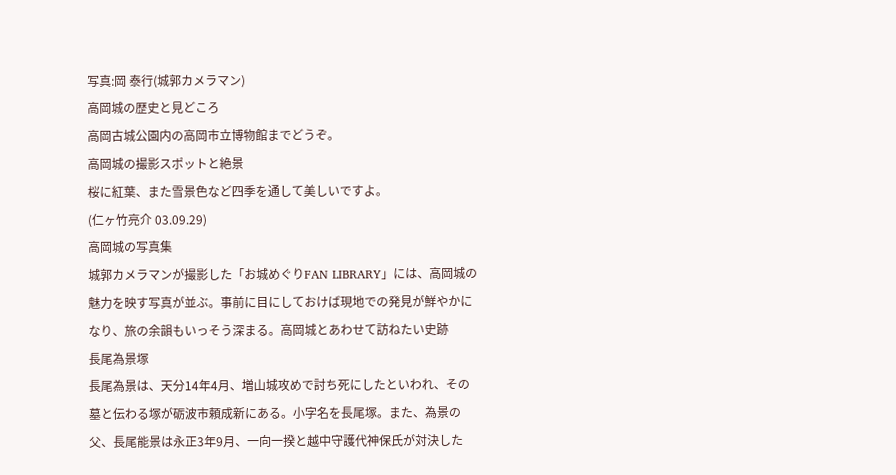写真:岡 泰行(城郭カメラマン)
高岡城の歴史と見どころ
高岡古城公園内の高岡市立博物館までどうぞ。
高岡城の撮影スポットと絶景
桜に紅葉、また雪景色など四季を通して美しいですよ。
(仁ヶ竹亮介 03.09.29)
高岡城の写真集
城郭カメラマンが撮影した「お城めぐりFAN LIBRARY」には、高岡城の魅力を映す写真が並ぶ。事前に目にしておけば現地での発見が鮮やかになり、旅の余韻もいっそう深まる。高岡城とあわせて訪ねたい史跡
長尾為景塚
長尾為景は、天分14年4月、増山城攻めで討ち死にしたといわれ、その墓と伝わる塚が砺波市頼成新にある。小字名を長尾塚。また、為景の父、長尾能景は永正3年9月、一向一揆と越中守護代神保氏が対決した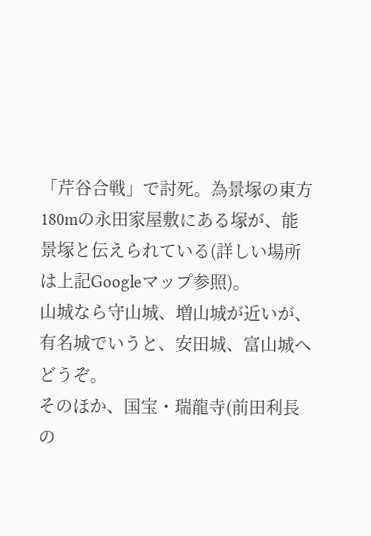「芹谷合戦」で討死。為景塚の東方180mの永田家屋敷にある塚が、能景塚と伝えられている(詳しい場所は上記Googleマップ参照)。
山城なら守山城、増山城が近いが、有名城でいうと、安田城、富山城へどうぞ。
そのほか、国宝・瑞龍寺(前田利長の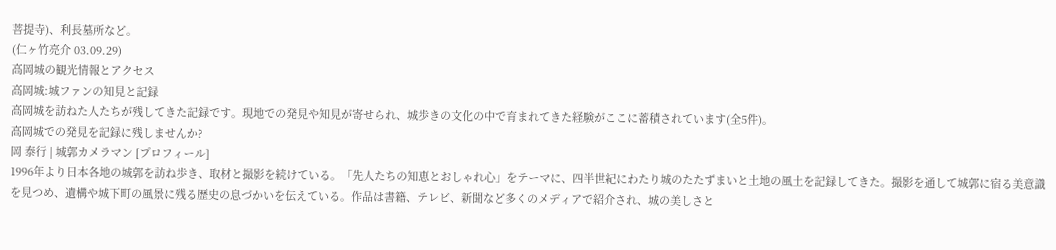菩提寺)、利長墓所など。
(仁ヶ竹亮介 03.09.29)
高岡城の観光情報とアクセス
高岡城:城ファンの知見と記録
高岡城を訪ねた人たちが残してきた記録です。現地での発見や知見が寄せられ、城歩きの文化の中で育まれてきた経験がここに蓄積されています(全5件)。
高岡城での発見を記録に残しませんか?
岡 泰行 | 城郭カメラマン [プロフィール]
1996年より日本各地の城郭を訪ね歩き、取材と撮影を続けている。「先人たちの知恵とおしゃれ心」をテーマに、四半世紀にわたり城のたたずまいと土地の風土を記録してきた。撮影を通して城郭に宿る美意識を見つめ、遺構や城下町の風景に残る歴史の息づかいを伝えている。作品は書籍、テレビ、新聞など多くのメディアで紹介され、城の美しさと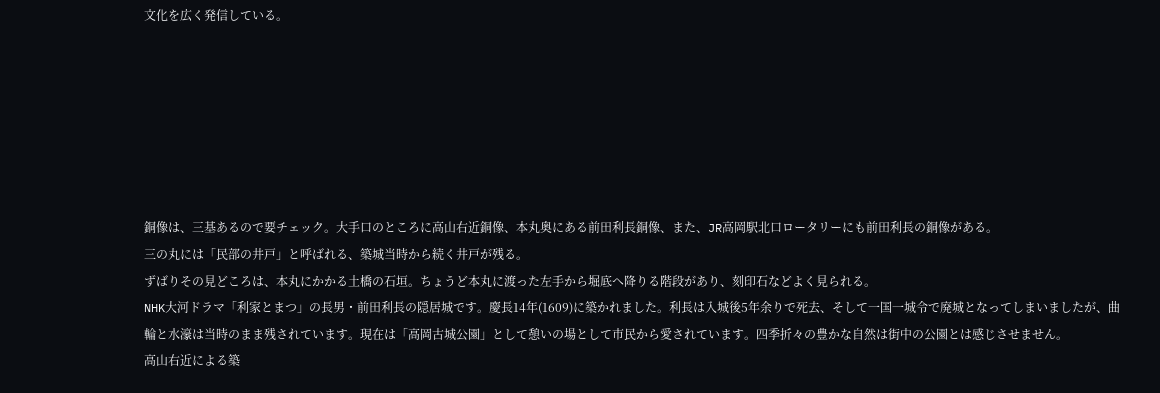文化を広く発信している。







銅像は、三基あるので要チェック。大手口のところに高山右近銅像、本丸奥にある前田利長銅像、また、JR高岡駅北口ロータリーにも前田利長の銅像がある。
三の丸には「民部の井戸」と呼ばれる、築城当時から続く井戸が残る。
ずばりその見どころは、本丸にかかる土橋の石垣。ちょうど本丸に渡った左手から堀底へ降りる階段があり、刻印石などよく見られる。
NHK大河ドラマ「利家とまつ」の長男・前田利長の隠居城です。慶長14年(1609)に築かれました。利長は入城後5年余りで死去、そして一国一城令で廃城となってしまいましたが、曲輪と水濠は当時のまま残されています。現在は「高岡古城公園」として憩いの場として市民から愛されています。四季折々の豊かな自然は街中の公園とは感じさせません。
高山右近による築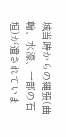城当時からの縄張(曲輪、水濠、一部の石垣)が遺されていま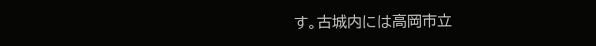す。古城内には高岡市立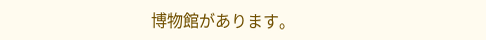博物館があります。